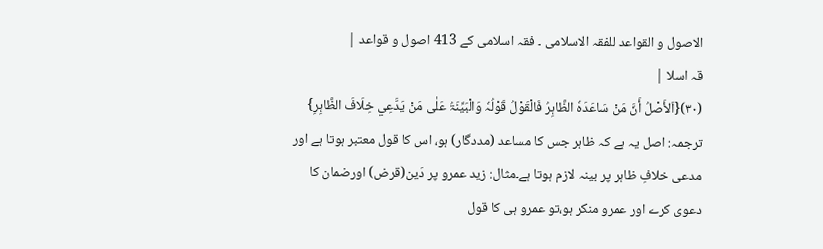الاصول و القواعد للفقہ الاسلامی ۔ فقہ اسلامی کے 413 اصول و قواعد |
قہ اسلا |
(۳۰){اَلأَصْلُ أَنَّ مَنْ سَاعَدَہٗ الظَّاہِرُ فَالْقَوْلُ قَوْلُہٗ وَالْبَیِّنَۃُ عَلٰی مَنْ یَدَّعِي خِلَافَ الظَّاہِرِ} ترجمہ: اصل یہ ہے کہ ظاہر جس کا مساعد (مددگار) ہو، اس کا قول معتبر ہوتا ہے اور مدعی خلافِ ظاہر پر بینہ لازم ہوتا ہے۔مثال: زید عمرو پر دَین(قرض) اورضمان کا دعوی کرے اور عمرو منکر ہو،تو عمرو ہی کا قول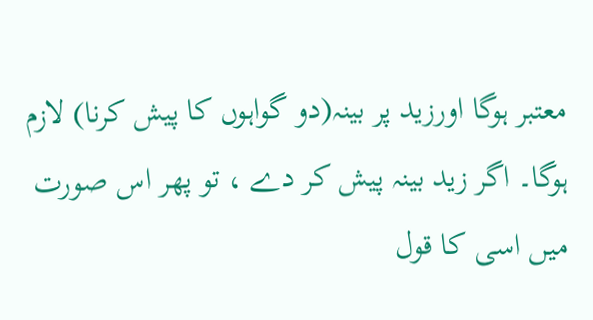معتبر ہوگا اورزید پر بینہ(دو گواہوں کا پیش کرنا) لازم ہوگا۔ اگر زید بینہ پیش کر دے ، تو پھر اس صورت میں اسی کا قول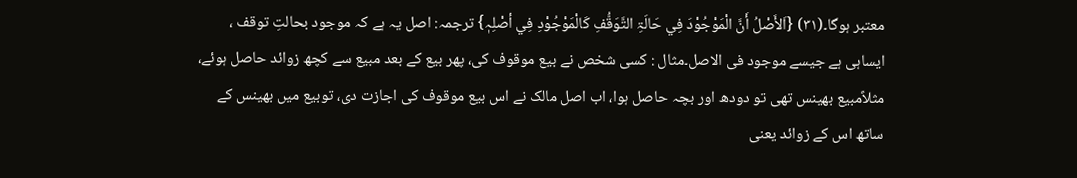معتبر ہوگا۔(۳۱) {اَلأَصْلُ أَنَّ الْمَوْجُوْدَ فِي حَالَۃِ التَّوَقُّفِ کَالْمَوْجُوْدِ فِي أصْلِہٖ} ترجمہ: اصل یہ ہے کہ موجود بحالتِ توقف ، ایساہی ہے جیسے موجود فی الاصل۔مثال : کسی شخص نے بیع موقوف کی، پھر بیع کے بعد مبیع سے کچھ زوائد حاصل ہوئے، مثلاًمبیع بھینس تھی تو دودھ اور بچہ حاصل ہوا، اب اصل مالک نے اس بیع موقوف کی اجازت دی، توبیع میں بھینس کے ساتھ اس کے زوائد یعنی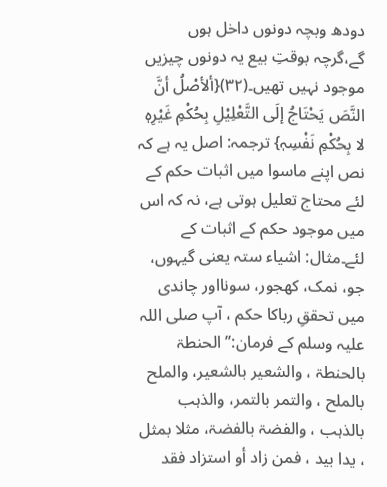دودھ وبچہ دونوں داخل ہوں گے،گرچہ بوقتِ بیع یہ دونوں چیزیں موجود نہیں تھیں۔(۳۲){ألأصْلُ أنَّ النَّصَ یَحْتَاجُ إلَی التَّعْلِیْلِ بِحُکْمِ غَیْرِہٖ لا بِحُکْمِ نَفْسِہٖ} ترجمہ: اصل یہ ہے کہ نص اپنے ماسوا میں اثبات حکم کے لئے محتاج تعلیل ہوتی ہے، نہ کہ اس میں موجود حکم کے اثبات کے لئے۔مثال: اشیاء ستہ یعنی گیہوں، جو، نمک، کھجور، سونااور چاندی میں تحققِ رباکا حکم ، آپ صلی اللہ علیہ وسلم کے فرمان:’’ الحنطۃ بالحنطۃ ، والشعیر بالشعیر، والملح بالملح ، والتمر بالتمر، والذہب بالذہب ، والفضۃ بالفضۃ، مثلا بمثل ، یدا بید ، فمن زاد أو استزاد فقد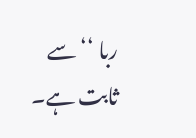ربا ‘‘ سے ثابت ہے۔